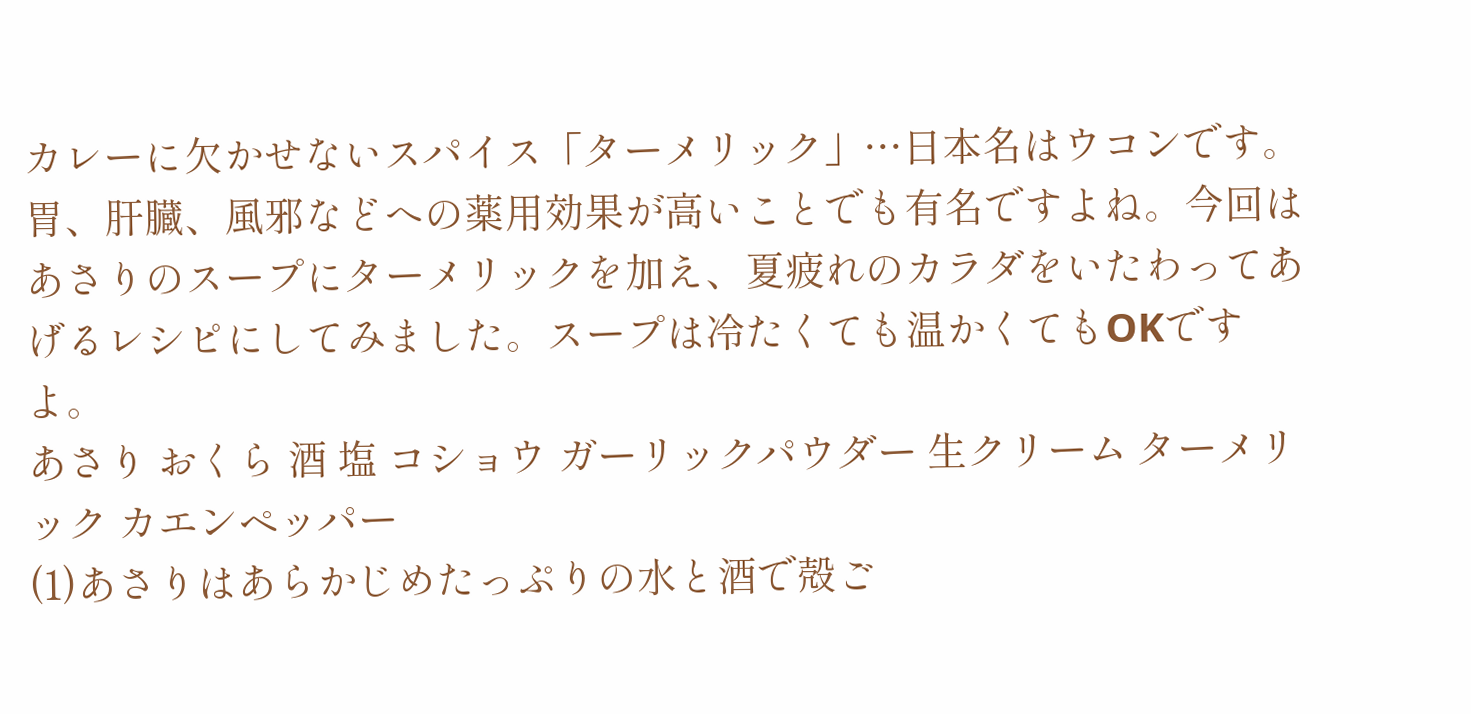カレーに欠かせないスパイス「ターメリック」…日本名はウコンです。胃、肝臓、風邪などへの薬用効果が高いことでも有名ですよね。今回はあさりのスープにターメリックを加え、夏疲れのカラダをいたわってあげるレシピにしてみました。スープは冷たくても温かくてもOKですよ。
あさり おくら 酒 塩 コショウ ガーリックパウダー 生クリーム ターメリック カエンペッパー
(1)あさりはあらかじめたっぷりの水と酒で殻ご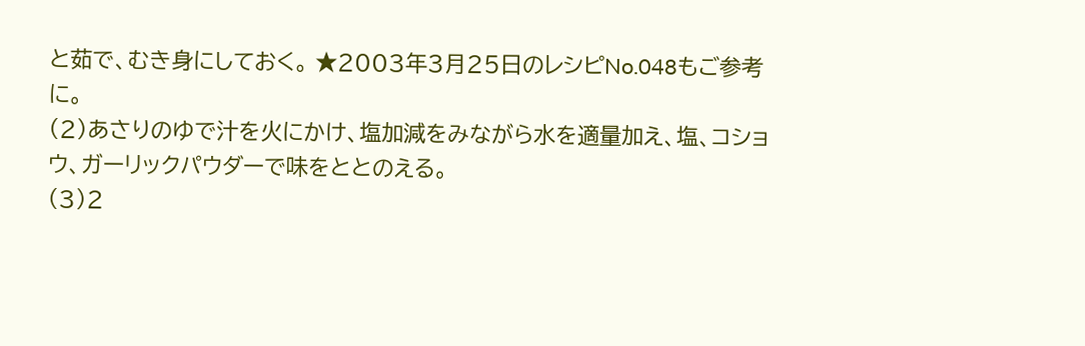と茹で、むき身にしておく。 ★2003年3月25日のレシピNo.048もご参考に。
(2)あさりのゆで汁を火にかけ、塩加減をみながら水を適量加え、塩、コショウ、ガーリックパウダーで味をととのえる。
(3)2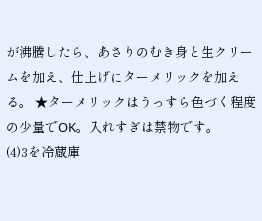が沸騰したら、あさりのむき身と生クリームを加え、仕上げにターメリックを加える。 ★ターメリックはうっすら色づく程度の少量でOK。入れすぎは禁物です。
(4)3を冷蔵庫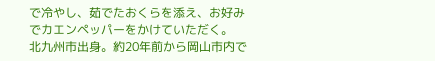で冷やし、茹でたおくらを添え、お好みでカエンペッパーをかけていただく。
北九州市出身。約20年前から岡山市内で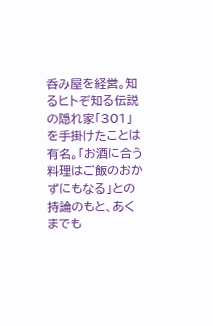呑み屋を経営。知るヒトぞ知る伝説の隠れ家「301」を手掛けたことは有名。「お酒に合う料理はご飯のおかずにもなる」との持論のもと、あくまでも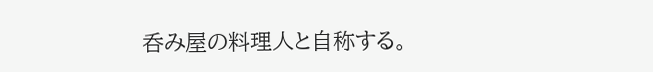呑み屋の料理人と自称する。